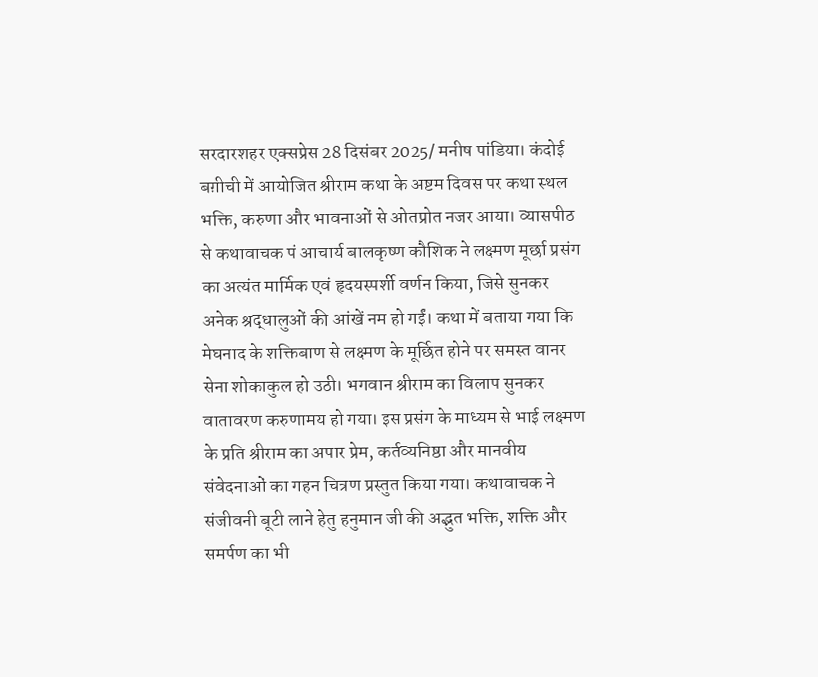सरदारशहर एक्सप्रेस 28 दिसंबर 2025/ मनीष पांडिया। कंदोई बग़ीची में आयोजित श्रीराम कथा के अष्टम दिवस पर कथा स्थल भक्ति, करुणा और भावनाओं से ओतप्रोत नजर आया। व्यासपीठ से कथावाचक पं आचार्य बालकृष्ण कौशिक ने लक्ष्मण मूर्छा प्रसंग का अत्यंत मार्मिक एवं हृदयस्पर्शी वर्णन किया, जिसे सुनकर अनेक श्रद्धालुओं की आंखें नम हो गईं। कथा में बताया गया कि मेघनाद के शक्तिबाण से लक्ष्मण के मूर्छित होने पर समस्त वानर सेना शोकाकुल हो उठी। भगवान श्रीराम का विलाप सुनकर वातावरण करुणामय हो गया। इस प्रसंग के माध्यम से भाई लक्ष्मण के प्रति श्रीराम का अपार प्रेम, कर्तव्यनिष्ठा और मानवीय संवेदनाओं का गहन चित्रण प्रस्तुत किया गया। कथावाचक ने संजीवनी बूटी लाने हेतु हनुमान जी की अद्भुत भक्ति, शक्ति और समर्पण का भी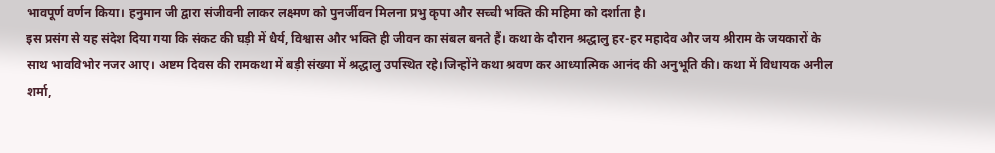भावपूर्ण वर्णन किया। हनुमान जी द्वारा संजीवनी लाकर लक्ष्मण को पुनर्जीवन मिलना प्रभु कृपा और सच्ची भक्ति की महिमा को दर्शाता है।
इस प्रसंग से यह संदेश दिया गया कि संकट की घड़ी में धैर्य, विश्वास और भक्ति ही जीवन का संबल बनते हैं। कथा के दौरान श्रद्धालु हर-हर महादेव और जय श्रीराम के जयकारों के साथ भावविभोर नजर आए। अष्टम दिवस की रामकथा में बड़ी संख्या में श्रद्धालु उपस्थित रहे।जिन्होंने कथा श्रवण कर आध्यात्मिक आनंद की अनुभूति की। कथा में विधायक अनील शर्मा,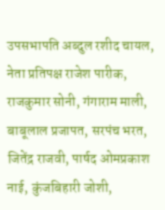उपसभापति अब्दुल रशीद चायल, नेता प्रतिपक्ष राजेश पारीक, राजकुमार सोनी, गंगाराम माली, बाबूलाल प्रजापत, सरपंच भरत, जितेंद्र राजवी, पार्षद ओमप्रकाश नाई, कुंजबिहारी जोशी,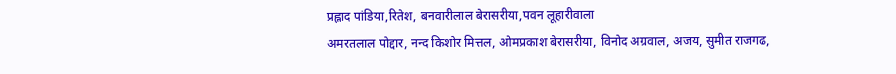प्रह्लाद पांडिया,रितेश, बनवारीलाल बेरासरीया,पवन लूहारीवाला
अमरतलाल पोद्दार, नन्द किशोर मित्तल, ओमप्रकाश बेरासरीया, विनोद अग्रवाल, अजय, सुमीत राजगढ,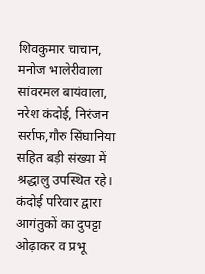शिवकुमार चाचान, मनोज भालेरीवाला सांवरमल बायंवाला, नरेश कंदोई, निरंजन सर्राफ,गौरु सिंघानिया सहित बड़ी संख्या में श्रद्धालु उपस्थित रहे। कंदोई परिवार द्वारा आगंतुकों का दुपट्टा ओढ़ाकर व प्रभू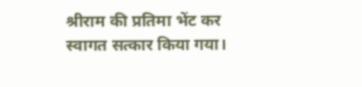श्रीराम की प्रतिमा भेंट कर स्वागत सत्कार किया गया।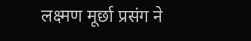लक्ष्मण मूर्छा प्रसंग ने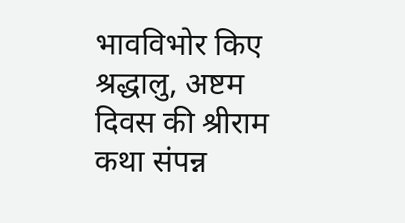भावविभोर किए श्रद्धालु, अष्टम दिवस की श्रीराम कथा संपन्न